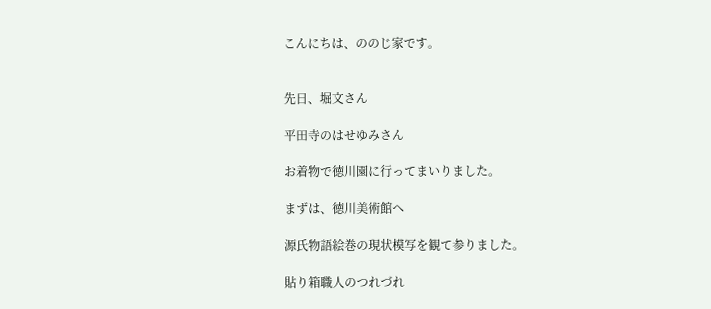こんにちは、ののじ家です。


先日、堀文さん

平田寺のはせゆみさん

お着物で徳川園に行ってまいりました。

まずは、徳川美術館へ

源氏物語絵巻の現状模写を観て参りました。

貼り箱職人のつれづれ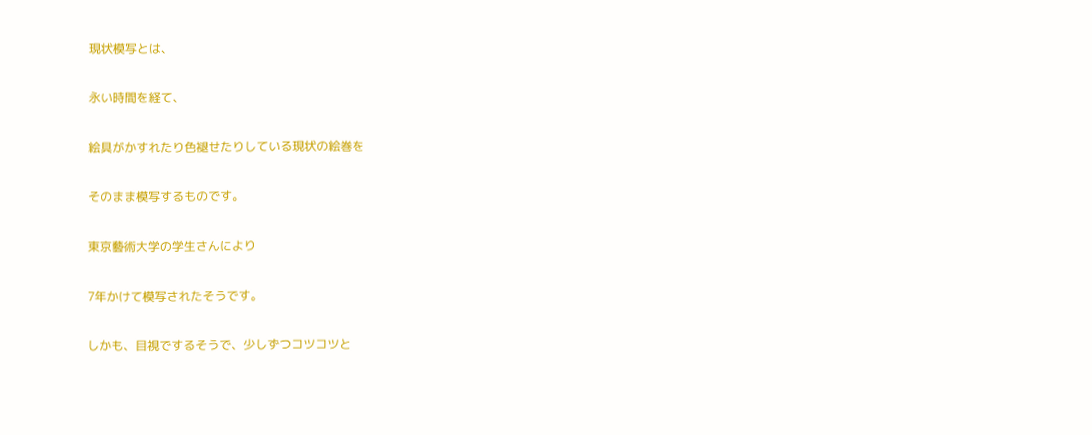現状模写とは、

永い時間を経て、

絵具がかすれたり色褪せたりしている現状の絵巻を

そのまま模写するものです。

東京藝術大学の学生さんにより

7年かけて模写されたそうです。

しかも、目視でするそうで、少しずつコツコツと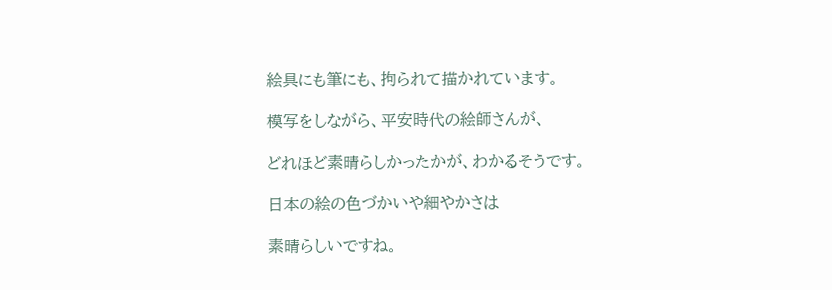絵具にも筆にも、拘られて描かれています。

模写をしながら、平安時代の絵師さんが、

どれほど素晴らしかったかが、わかるそうです。

日本の絵の色づかいや細やかさは

素晴らしいですね。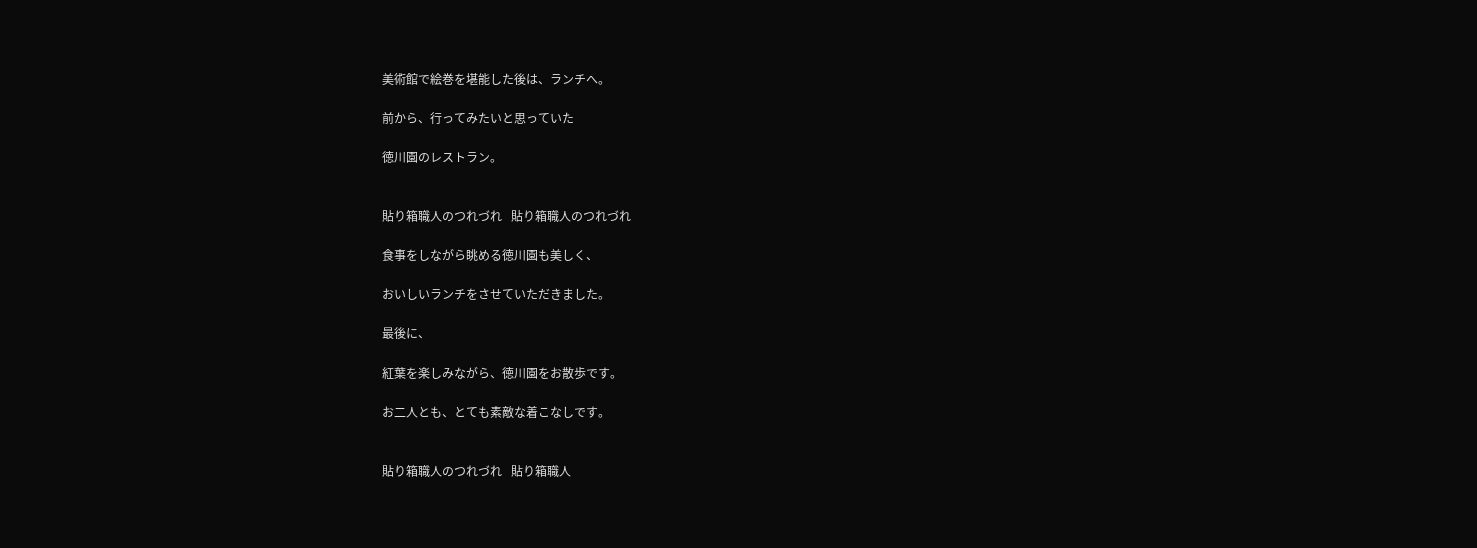美術館で絵巻を堪能した後は、ランチへ。

前から、行ってみたいと思っていた

徳川園のレストラン。


貼り箱職人のつれづれ   貼り箱職人のつれづれ

食事をしながら眺める徳川園も美しく、

おいしいランチをさせていただきました。

最後に、

紅葉を楽しみながら、徳川園をお散歩です。

お二人とも、とても素敵な着こなしです。


貼り箱職人のつれづれ   貼り箱職人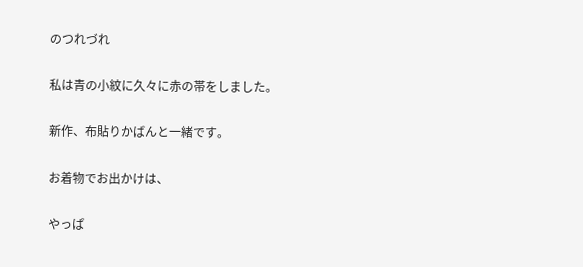のつれづれ

私は青の小紋に久々に赤の帯をしました。

新作、布貼りかばんと一緒です。

お着物でお出かけは、

やっぱ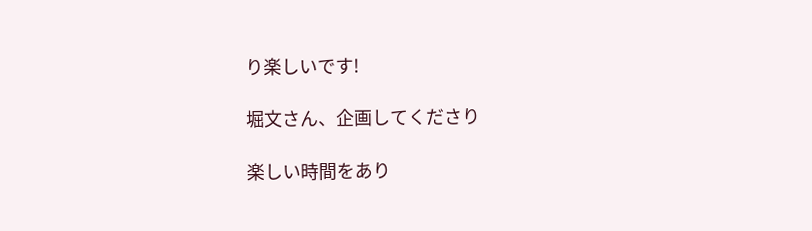り楽しいです!

堀文さん、企画してくださり

楽しい時間をあり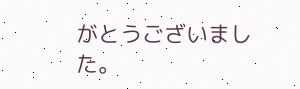がとうございました。